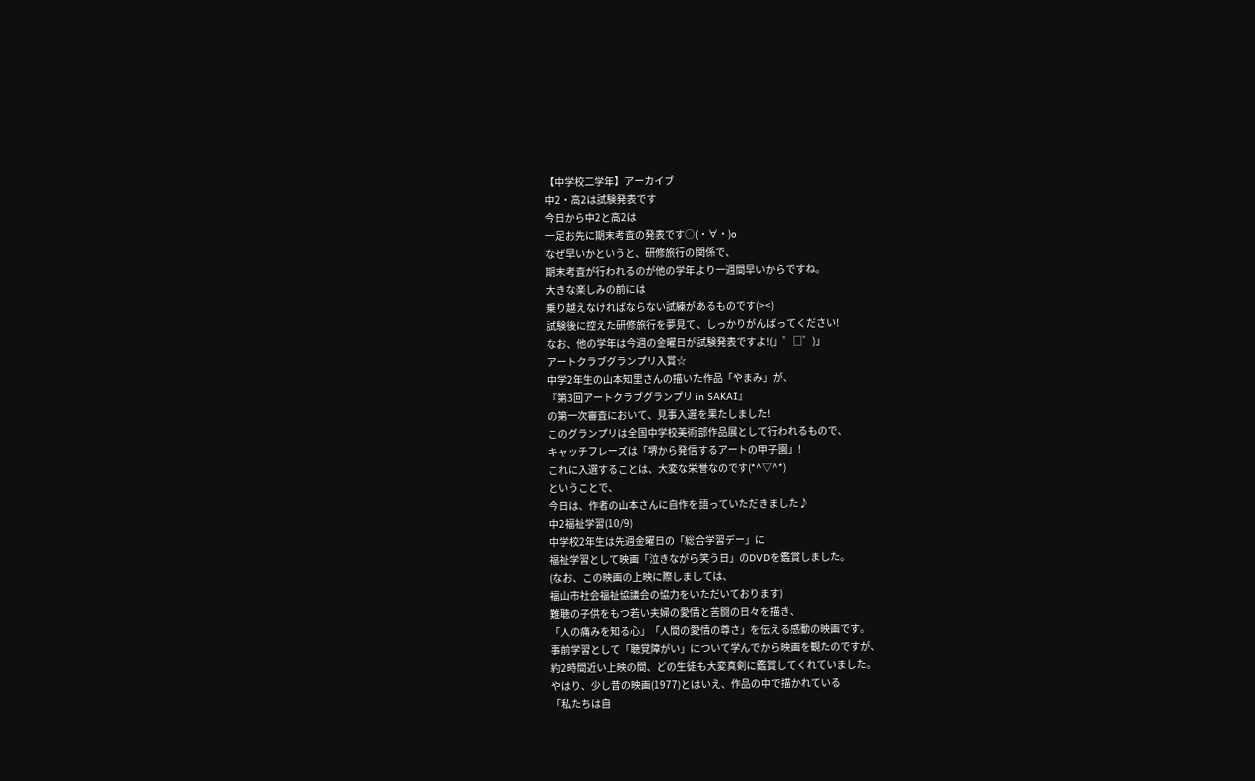【中学校二学年】アーカイブ
中2・高2は試験発表です
今日から中2と高2は
一足お先に期末考査の発表です○(・∀・)o
なぜ早いかというと、研修旅行の関係で、
期末考査が行われるのが他の学年より一週間早いからですね。
大きな楽しみの前には
乗り越えなければならない試練があるものです(><)
試験後に控えた研修旅行を夢見て、しっかりがんばってください!
なお、他の学年は今週の金曜日が試験発表ですよ!(」゜□゜)」
アートクラブグランプリ入賞☆
中学2年生の山本知里さんの描いた作品「やまみ」が、
『第3回アートクラブグランプリ in SAKAI』
の第一次審査において、見事入選を果たしました!
このグランプリは全国中学校美術部作品展として行われるもので、
キャッチフレーズは「堺から発信するアートの甲子園」!
これに入選することは、大変な栄誉なのです(*^▽^*)
ということで、
今日は、作者の山本さんに自作を語っていただきました♪
中2福祉学習(10/9)
中学校2年生は先週金曜日の「総合学習デー」に
福祉学習として映画「泣きながら笑う日」のDVDを鑑賞しました。
(なお、この映画の上映に際しましては、
福山市社会福祉協議会の協力をいただいております)
難聴の子供をもつ若い夫婦の愛情と苦闘の日々を描き、
「人の痛みを知る心」「人間の愛情の尊さ」を伝える感動の映画です。
事前学習として「聴覚障がい」について学んでから映画を観たのですが、
約2時間近い上映の間、どの生徒も大変真剣に鑑賞してくれていました。
やはり、少し昔の映画(1977)とはいえ、作品の中で描かれている
「私たちは自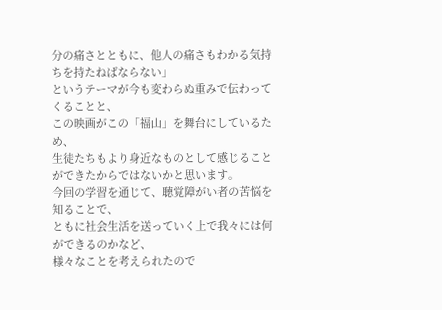分の痛さとともに、他人の痛さもわかる気持ちを持たねばならない」
というテーマが今も変わらぬ重みで伝わってくることと、
この映画がこの「福山」を舞台にしているため、
生徒たちもより身近なものとして感じることができたからではないかと思います。
今回の学習を通じて、聴覚障がい者の苦悩を知ることで、
ともに社会生活を送っていく上で我々には何ができるのかなど、
様々なことを考えられたので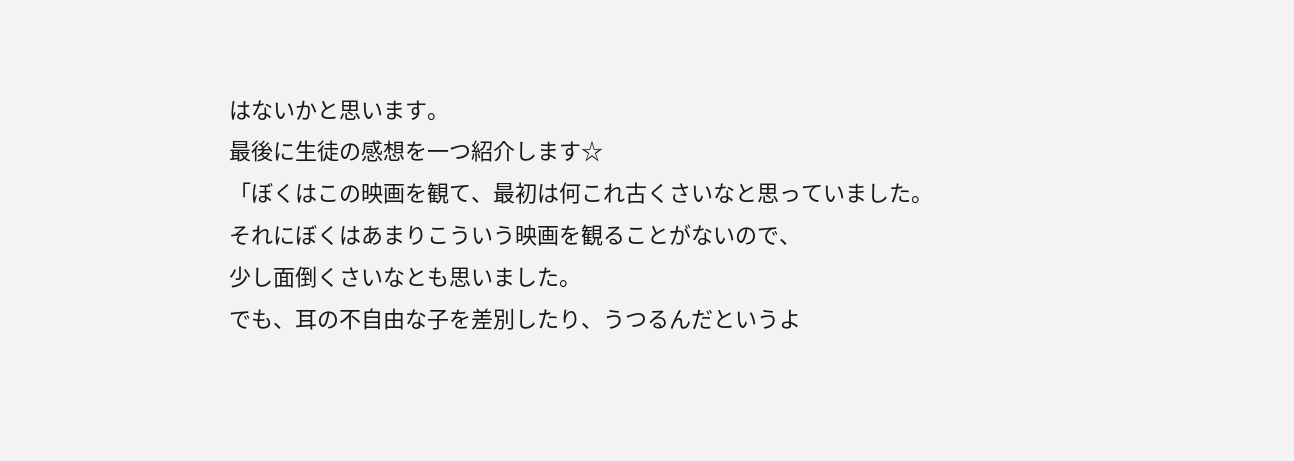はないかと思います。
最後に生徒の感想を一つ紹介します☆
「ぼくはこの映画を観て、最初は何これ古くさいなと思っていました。
それにぼくはあまりこういう映画を観ることがないので、
少し面倒くさいなとも思いました。
でも、耳の不自由な子を差別したり、うつるんだというよ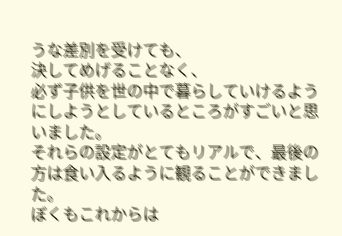うな差別を受けても、
決してめげることなく、
必ず子供を世の中で暮らしていけるようにしようとしているところがすごいと思いました。
それらの設定がとてもリアルで、最後の方は食い入るように観ることができました。
ぼくもこれからは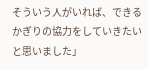そういう人がいれば、できるかぎりの協力をしていきたいと思いました」